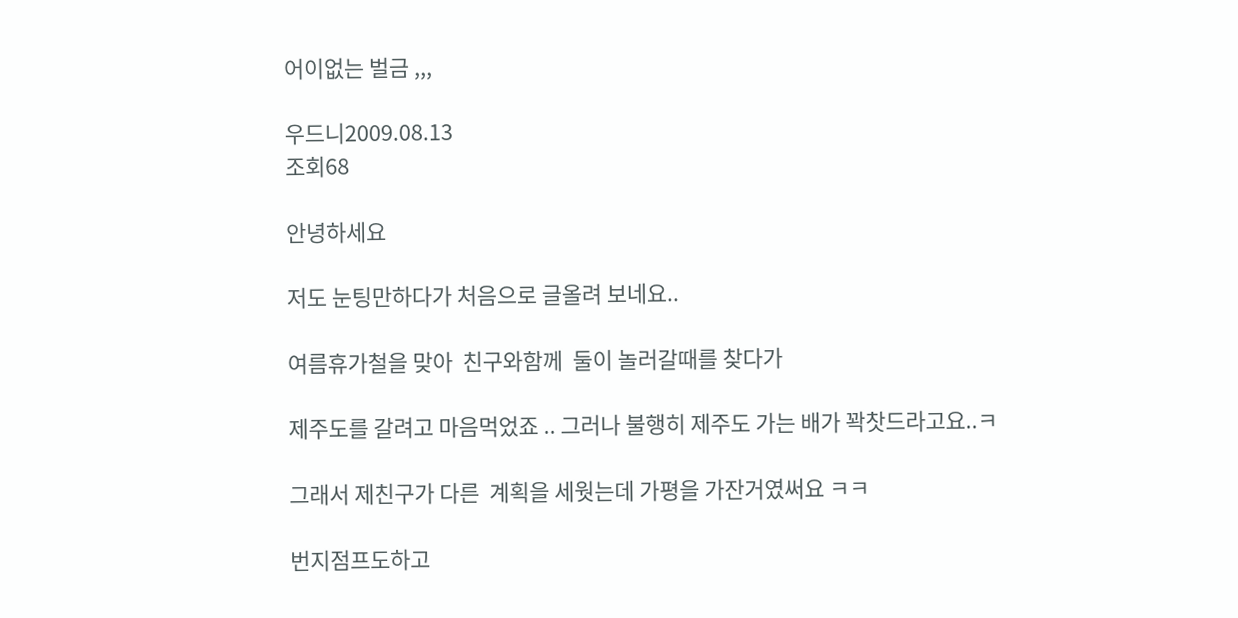어이없는 벌금 ,,,

우드니2009.08.13
조회68

안녕하세요

저도 눈팅만하다가 처음으로 글올려 보네요..

여름휴가철을 맞아  친구와함께  둘이 놀러갈때를 찾다가

제주도를 갈려고 마음먹었죠 .. 그러나 불행히 제주도 가는 배가 꽉찻드라고요..ㅋ

그래서 제친구가 다른  계획을 세웟는데 가평을 가잔거였써요 ㅋㅋ

번지점프도하고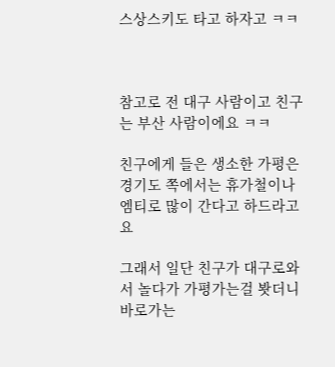스상스키도 타고 하자고 ㅋㅋ



참고로 전 대구 사람이고 친구는 부산 사람이에요 ㅋㅋ

친구에게 들은 생소한 가평은 경기도 쪽에서는 휴가철이나 엠티로 많이 간다고 하드라고요

그래서 일단 친구가 대구로와서 놀다가 가평가는걸 봣더니 바로가는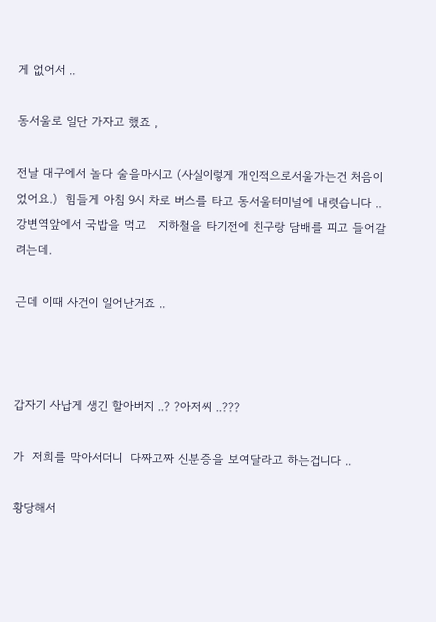게 없어서 ..

동서울로 일단 가자고 했죠 ,

전날 대구에서 놀다 술을마시고 (사실이렇게 개인적으로서울가는건 처음이었어요.)  힘들게 아침 9시 차로 버스를 타고 동서울터미널에 내렷습니다 .. 강변역앞에서 국밥을 먹고   지하철을 타기전에 친구랑 담배를 피고 들어갈려는데.

근데 이때 사건이 일어난거죠 ..



갑자기 사납게 생긴 할아버지 ..? ?아저씨 ..???

가  저희를 막아서더니  다짜고짜 신분증을 보여달라고 하는겁니다 ..

황당해서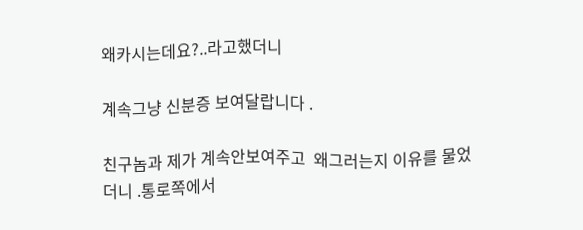왜카시는데요?..라고했더니

계속그냥 신분증 보여달랍니다 .

친구놈과 제가 계속안보여주고  왜그러는지 이유를 물었더니 .통로쪽에서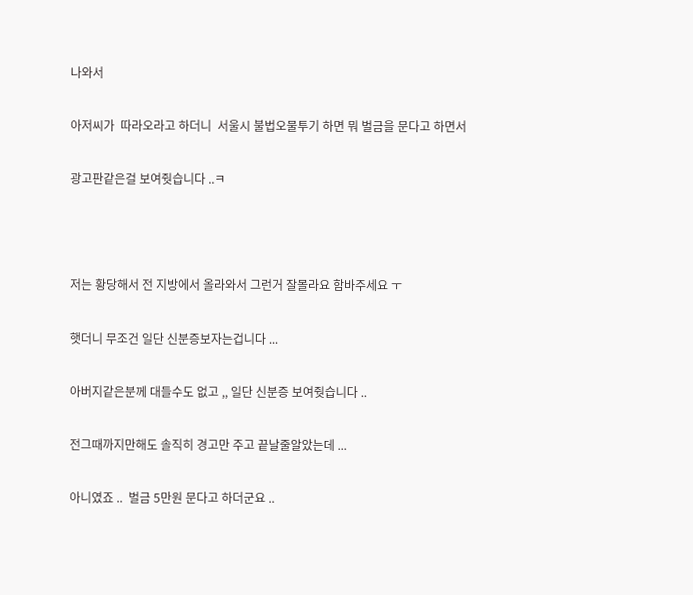나와서

아저씨가  따라오라고 하더니  서울시 불법오물투기 하면 뭐 벌금을 문다고 하면서

광고판같은걸 보여줫습니다 ..ㅋ



저는 황당해서 전 지방에서 올라와서 그런거 잘몰라요 함바주세요 ㅜ

햇더니 무조건 일단 신분증보자는겁니다 ...

아버지같은분께 대들수도 없고 ,, 일단 신분증 보여줫습니다 ..

전그때까지만해도 솔직히 경고만 주고 끝날줄알았는데 ...

아니였죠 ..  벌금 5만원 문다고 하더군요 ..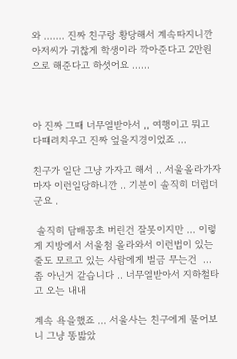와 ....... 진짜 친구랑 황당해서 계속따지니깐 아저씨가 귀찮게 학생이라 깍아준다고 2만원으로 해준다고 하셧어요 ......



아 진짜 그때 너무열받아서 ,, 여행이고 뭐고 다떄려치우고 진짜 엎을지경이었죠 ...

친구가 일단 그냥 가자고 해서 .. 서울올라가자마자 이런일당하니깐 .. 기분이 솔직히 더럽더군요 .

 솔직히 담배꽁초 버린건 잘못이지만 ... 이렇게 지방에서 서울첨 올라와서 이런법이 있는줄도 모르고 있는 사람에게 벌금 무는건  ... 좀 아닌거 같습니다 .. 너무열받아서 지하철타고 오는 내내

계속 욕을했죠 ... 서울사는 친구에게 물어보니 그냥 똥밟았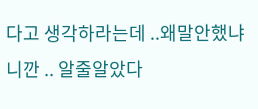다고 생각하라는데 ..왜말안했냐니깐 .. 알줄알았다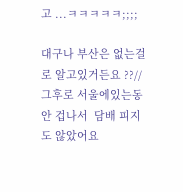고 ...ㅋㅋㅋㅋㅋ;;;;

대구나 부산은 없는걸로 알고있거든요 ??//그후로 서울에있는동안 겁나서  담배 피지도 않았어요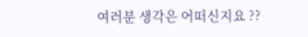여러분 생각은 어떠신지요 ??